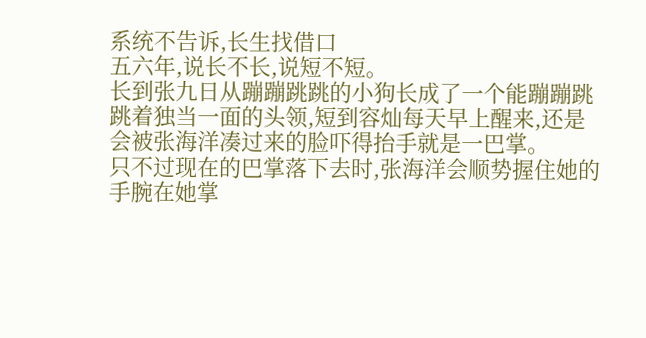系统不告诉,长生找借口
五六年,说长不长,说短不短。
长到张九日从蹦蹦跳跳的小狗长成了一个能蹦蹦跳跳着独当一面的头领,短到容灿每天早上醒来,还是会被张海洋凑过来的脸吓得抬手就是一巴掌。
只不过现在的巴掌落下去时,张海洋会顺势握住她的手腕在她掌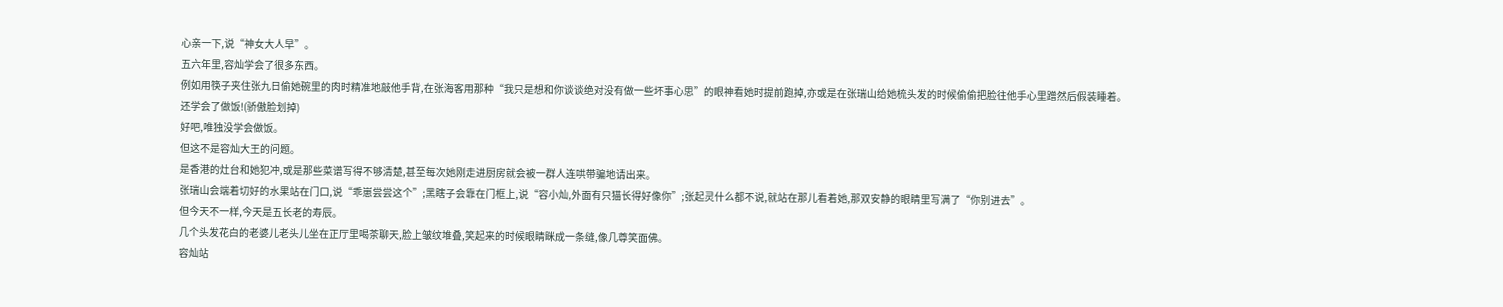心亲一下,说“神女大人早”。
五六年里,容灿学会了很多东西。
例如用筷子夹住张九日偷她碗里的肉时精准地敲他手背,在张海客用那种“我只是想和你谈谈绝对没有做一些坏事心思”的眼神看她时提前跑掉,亦或是在张瑞山给她梳头发的时候偷偷把脸往他手心里蹭然后假装睡着。
还学会了做饭!(骄傲脸划掉)
好吧,唯独没学会做饭。
但这不是容灿大王的问题。
是香港的灶台和她犯冲,或是那些菜谱写得不够清楚,甚至每次她刚走进厨房就会被一群人连哄带骗地请出来。
张瑞山会端着切好的水果站在门口,说“乖崽尝尝这个”;黑瞎子会靠在门框上,说“容小灿,外面有只猫长得好像你”;张起灵什么都不说,就站在那儿看着她,那双安静的眼睛里写满了“你别进去”。
但今天不一样,今天是五长老的寿辰。
几个头发花白的老婆儿老头儿坐在正厅里喝茶聊天,脸上皱纹堆叠,笑起来的时候眼睛眯成一条缝,像几尊笑面佛。
容灿站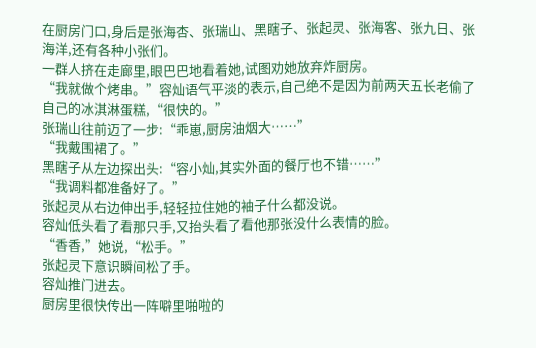在厨房门口,身后是张海杏、张瑞山、黑瞎子、张起灵、张海客、张九日、张海洋,还有各种小张们。
一群人挤在走廊里,眼巴巴地看着她,试图劝她放弃炸厨房。
“我就做个烤串。”容灿语气平淡的表示,自己绝不是因为前两天五长老偷了自己的冰淇淋蛋糕,“很快的。”
张瑞山往前迈了一步:“乖崽,厨房油烟大……”
“我戴围裙了。”
黑瞎子从左边探出头:“容小灿,其实外面的餐厅也不错……”
“我调料都准备好了。”
张起灵从右边伸出手,轻轻拉住她的袖子什么都没说。
容灿低头看了看那只手,又抬头看了看他那张没什么表情的脸。
“香香,”她说,“松手。”
张起灵下意识瞬间松了手。
容灿推门进去。
厨房里很快传出一阵噼里啪啦的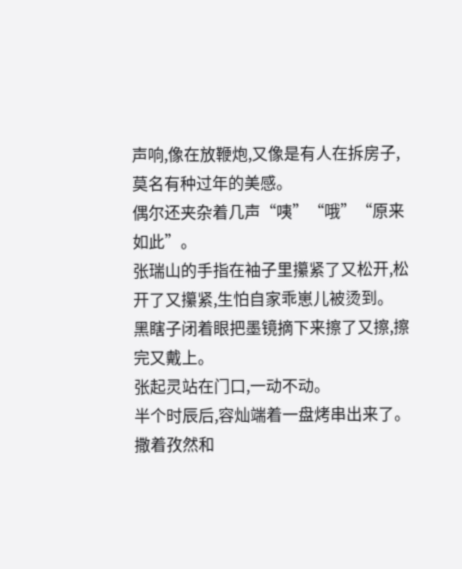声响,像在放鞭炮,又像是有人在拆房子,莫名有种过年的美感。
偶尔还夹杂着几声“咦”“哦”“原来如此”。
张瑞山的手指在袖子里攥紧了又松开,松开了又攥紧,生怕自家乖崽儿被烫到。
黑瞎子闭着眼把墨镜摘下来擦了又擦,擦完又戴上。
张起灵站在门口,一动不动。
半个时辰后,容灿端着一盘烤串出来了。
撒着孜然和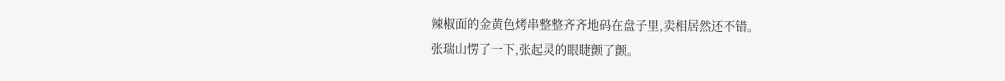辣椒面的金黄色烤串整整齐齐地码在盘子里,卖相居然还不错。
张瑞山愣了一下,张起灵的眼睫颤了颤。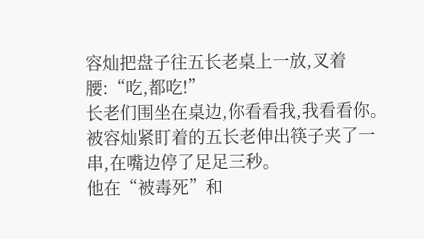容灿把盘子往五长老桌上一放,叉着腰:“吃,都吃!”
长老们围坐在桌边,你看看我,我看看你。
被容灿紧盯着的五长老伸出筷子夹了一串,在嘴边停了足足三秒。
他在“被毒死”和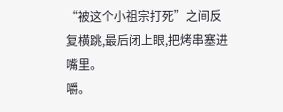“被这个小祖宗打死”之间反复横跳,最后闭上眼,把烤串塞进嘴里。
嚼。